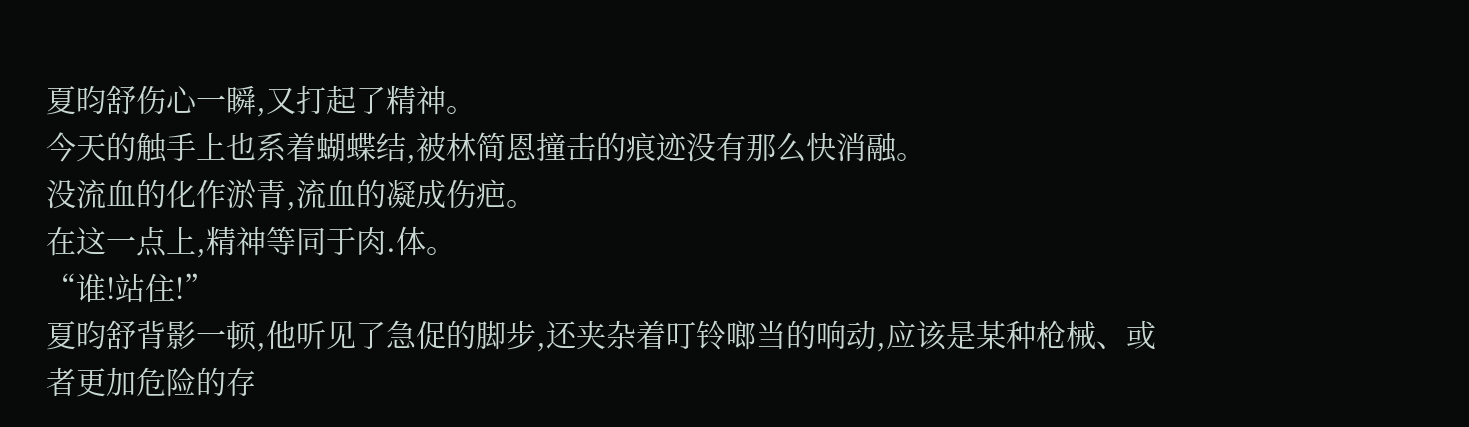夏昀舒伤心一瞬,又打起了精神。
今天的触手上也系着蝴蝶结,被林简恩撞击的痕迹没有那么快消融。
没流血的化作淤青,流血的凝成伤疤。
在这一点上,精神等同于肉.体。
“谁!站住!”
夏昀舒背影一顿,他听见了急促的脚步,还夹杂着叮铃啷当的响动,应该是某种枪械、或者更加危险的存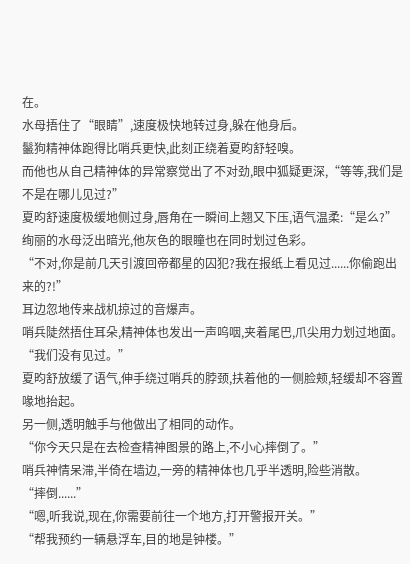在。
水母捂住了“眼睛”,速度极快地转过身,躲在他身后。
鬣狗精神体跑得比哨兵更快,此刻正绕着夏昀舒轻嗅。
而他也从自己精神体的异常察觉出了不对劲,眼中狐疑更深,“等等,我们是不是在哪儿见过?”
夏昀舒速度极缓地侧过身,唇角在一瞬间上翘又下压,语气温柔:“是么?”
绚丽的水母泛出暗光,他灰色的眼瞳也在同时划过色彩。
“不对,你是前几天引渡回帝都星的囚犯?我在报纸上看见过......你偷跑出来的?!”
耳边忽地传来战机掠过的音爆声。
哨兵陡然捂住耳朵,精神体也发出一声呜咽,夹着尾巴,爪尖用力划过地面。
“我们没有见过。”
夏昀舒放缓了语气,伸手绕过哨兵的脖颈,扶着他的一侧脸颊,轻缓却不容置喙地抬起。
另一侧,透明触手与他做出了相同的动作。
“你今天只是在去检查精神图景的路上,不小心摔倒了。”
哨兵神情呆滞,半倚在墙边,一旁的精神体也几乎半透明,险些消散。
“摔倒......”
“嗯,听我说,现在,你需要前往一个地方,打开警报开关。”
“帮我预约一辆悬浮车,目的地是钟楼。”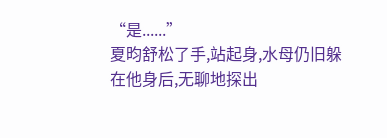“是......”
夏昀舒松了手,站起身,水母仍旧躲在他身后,无聊地探出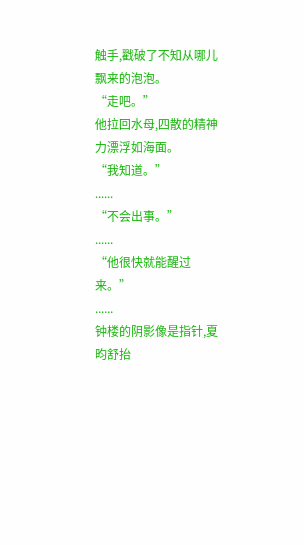触手,戳破了不知从哪儿飘来的泡泡。
“走吧。”
他拉回水母,四散的精神力漂浮如海面。
“我知道。”
......
“不会出事。”
......
“他很快就能醒过来。”
......
钟楼的阴影像是指针,夏昀舒抬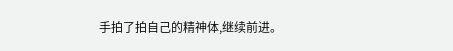手拍了拍自己的精神体,继续前进。